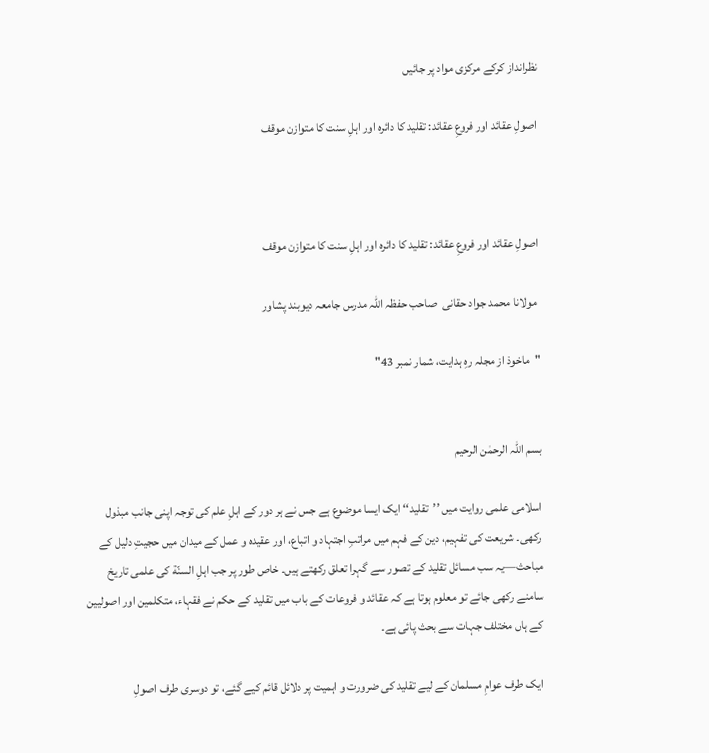نظرانداز کرکے مرکزی مواد پر جائیں

اصولِ عقائد اور فروعِ عقائد: تقلید کا دائرہ اور اہلِ سنت کا متوازن موقف



اصولِ عقائد اور فروعِ عقائد: تقلید کا دائرہ اور اہلِ سنت کا متوازن موقف

 مولانا محمد جواد حقانی  صاحب حفظہ اللہ مدرس جامعہ دیوبند پشاور

"ماخوذ از مجلہ رہِ ہدایت، شمار نمبر 43"


بسم اللہ الرحمٰن الرحیم

اسلامی علمی روایت میں ’’تقلید‘‘ ایک ایسا موضوع ہے جس نے ہر دور کے اہلِ علم کی توجہ اپنی جانب مبذول رکھی۔ شریعت کی تفہیم، دین کے فہم میں مراتبِ اجتہاد و اتباع، اور عقیدہ و عمل کے میدان میں حجیتِ دلیل کے مباحث—یہ سب مسائل تقلید کے تصور سے گہرا تعلق رکھتے ہیں۔ خاص طور پر جب اہلِ السنّة کی علمی تاریخ سامنے رکھی جائے تو معلوم ہوتا ہے کہ عقائد و فروعات کے باب میں تقلید کے حکم نے فقہاء، متکلمین اور اصولیین کے ہاں مختلف جہات سے بحث پائی ہے۔

ایک طرف عوامِ مسلمان کے لیے تقلید کی ضرورت و اہمیت پر دلائل قائم کیے گئے، تو دوسری طرف اصولِ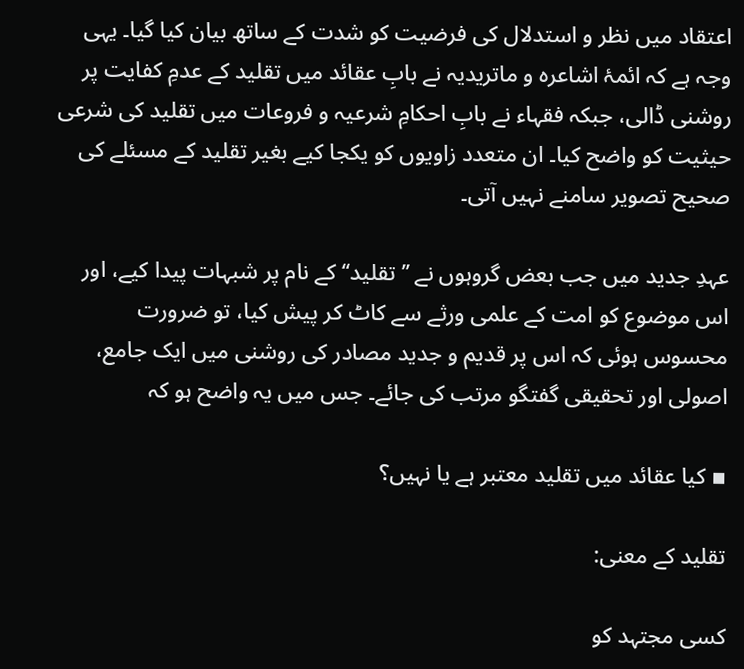اعتقاد میں نظر و استدلال کی فرضیت کو شدت کے ساتھ بیان کیا گیا۔ یہی وجہ ہے کہ ائمۂ اشاعرہ و ماتریدیہ نے بابِ عقائد میں تقلید کے عدمِ کفایت پر روشنی ڈالی، جبکہ فقہاء نے بابِ احکامِ شرعیہ و فروعات میں تقلید کی شرعی حیثیت کو واضح کیا۔ ان متعدد زاویوں کو یکجا کیے بغیر تقلید کے مسئلے کی صحیح تصویر سامنے نہیں آتی۔

عہدِ جدید میں جب بعض گروہوں نے ’’تقلید‘‘ کے نام پر شبہات پیدا کیے، اور اس موضوع کو امت کے علمی ورثے سے کاٹ کر پیش کیا، تو ضرورت محسوس ہوئی کہ اس پر قدیم و جدید مصادر کی روشنی میں ایک جامع، اصولی اور تحقیقی گفتگو مرتب کی جائے۔ جس میں یہ واضح ہو کہ

▪ کیا عقائد میں تقلید معتبر ہے یا نہیں؟

تقلید کے معنی:

کسی مجتہد کو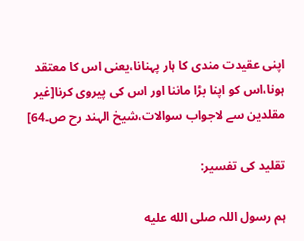اپنی عقیدت مندی کا ہار پہنانا،یعنی اس کا معتقد ہونا،اس کو اپنا بڑا ماننا اور اس کی پیروی کرنا[غیر مقلدین سے لاجواب سوالات،شیخ الہند رح ص۔64]

تقلید کی تفسیر:

ہم رسول اللہ صلى الله عليه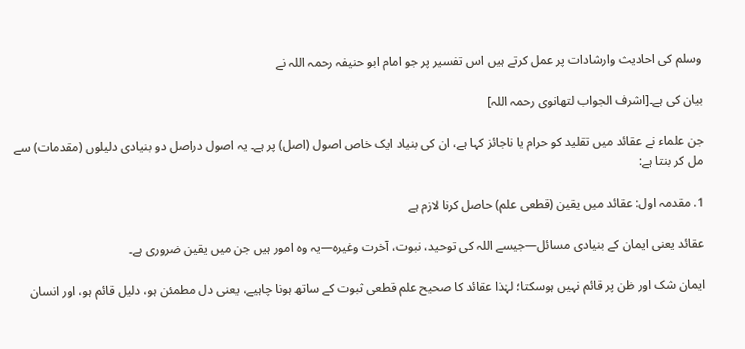وسلم کی احادیث وارشادات پر عمل کرتے ہیں اس تفسیر پر جو امام ابو حنیفہ رحمہ اللہ نے

بیان کی ہے۔[اشرف الجواب لتھانوی رحمہ اللہ]

جن علماء نے عقائد میں تقلید کو حرام یا ناجائز کہا ہے، ان کی بنیاد ایک خاص اصول (اصل) پر ہے۔ یہ اصول دراصل دو بنیادی دلیلوں (مقدمات) سے مل کر بنتا ہے:

1. مقدمہ اول: عقائد میں یقین (قطعی علم) حاصل کرنا لازم ہے

عقائد یعنی ایمان کے بنیادی مسائل—جیسے اللہ کی توحید، نبوت، آخرت وغیرہ—یہ وہ امور ہیں جن میں یقین ضروری ہے۔

ایمان شک اور ظن پر قائم نہیں ہوسکتا؛ لہٰذا عقائد کا صحیح علم قطعی ثبوت کے ساتھ ہونا چاہیے، یعنی دل مطمئن ہو، دلیل قائم ہو، اور انسان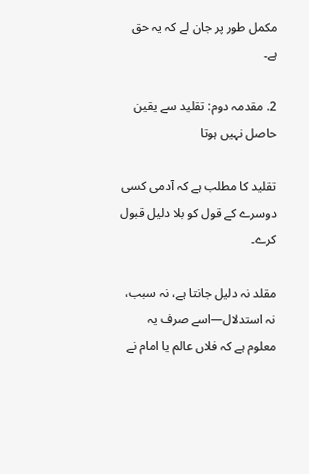مکمل طور پر جان لے کہ یہ حق ہے۔

2. مقدمہ دوم: تقلید سے یقین حاصل نہیں ہوتا

تقلید کا مطلب ہے کہ آدمی کسی دوسرے کے قول کو بلا دلیل قبول کرے۔

مقلد نہ دلیل جانتا ہے، نہ سبب، نہ استدلال—اسے صرف یہ معلوم ہے کہ فلاں عالم یا امام نے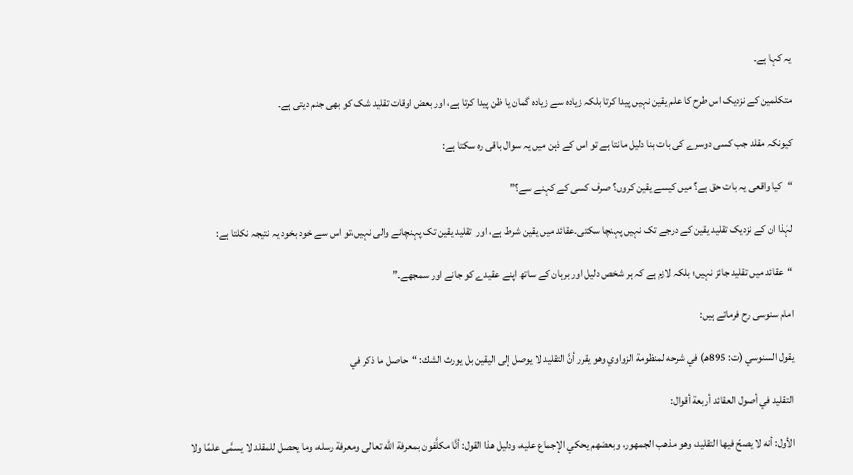یہ کہا ہے۔

متکلمین کے نزدیک اس طرح کا علم یقین نہیں پیدا کرتا بلکہ زیادہ سے زیادہ گمان یا ظن پیدا کرتا ہے، اور بعض اوقات تقلید شک کو بھی جنم دیتی ہے۔

کیونکہ مقلد جب کسی دوسرے کی بات بنا دلیل مانتا ہے تو اس کے ذہن میں یہ سوال باقی رہ سکتا ہے:

“کیا واقعی یہ بات حق ہے؟ میں کیسے یقین کروں؟ صرف کسی کے کہنے سے؟”

لہٰذا ان کے نزدیک تقلید یقین کے درجے تک نہیں پہنچا سکتی۔عقائد میں یقین شرط ہے، اور  تقلید یقین تک پہنچانے والی نہیں،تو اس سے خود بخود یہ نتیجہ نکلتا ہے:

“عقائد میں تقلید جائز نہیں؛ بلکہ لازم ہے کہ ہر شخص دلیل اور برہان کے ساتھ اپنے عقیدے کو جانے اور سمجھے۔”

امام سنوسی رح فرماتے ہیں:

يقول السنوسي (ت: 895هـ) في شرحه لمنظومة الزواوي وهو يقرر أنَّ التقليد لا يوصل إلى اليقين بل يورث الشك: “حاصل ما ذكر في

التقليد في أصول العقائد أربعة أقوال:

الأول: أنه لا يصحّ فيها التقليد، وهو مذهب الجمهور، وبعضهم يحكي الإجماع عليه، ودليل هذا القول: أنَّا مكلَّفون بمعرفة الله تعالى ومعرفة رسله، وما يحصل للمقلد لا يسمَّى علمًا ولا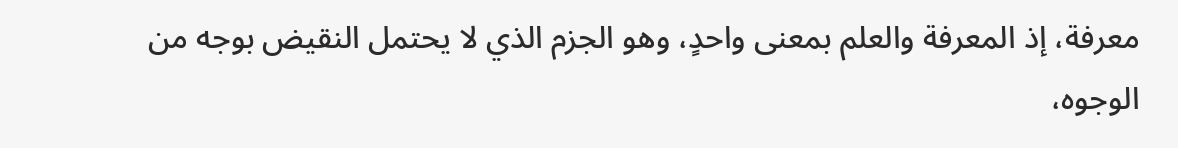معرفة، إذ المعرفة والعلم بمعنى واحدٍ، وهو الجزم الذي لا يحتمل النقيض بوجه من الوجوه،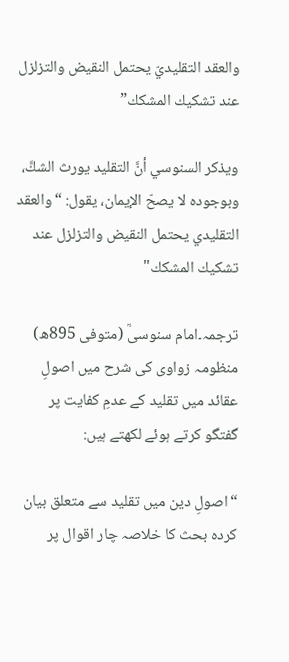والعقد التقليديّ يحتمل النقيض والتزلزل عند تشكيك المشكك”

ويذكر السنوسي أنَّ التقليد يورث الشكَّ، وبوجوده لا يصحّ الإيمان، يقول: “والعقد التقليدي يحتمل النقيض والتزلزل عند تشكيك المشكك"

ترجمہ۔امام سنوسیؒ (متوفی 895ھ) منظومہ زواوی کی شرح میں اصولِ عقائد میں تقلید کے عدمِ کفایت پر گفتگو کرتے ہوئے لکھتے ہیں:

“اصولِ دین میں تقلید سے متعلق بیان کردہ بحث کا خلاصہ چار اقوال پر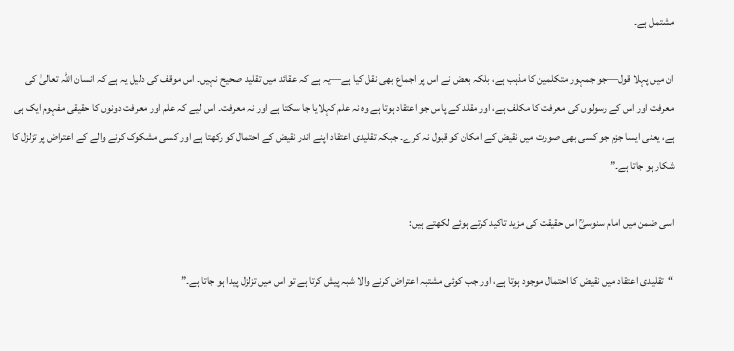مشتمل ہے۔

ان میں پہلا قول—جو جمہور متکلمین کا مذہب ہے، بلکہ بعض نے اس پر اجماع بھی نقل کیا ہے—یہ ہے کہ عقائد میں تقلید صحیح نہیں۔ اس موقف کی دلیل یہ ہے کہ انسان اللہ تعالیٰ کی معرفت اور اس کے رسولوں کی معرفت کا مکلف ہے، اور مقلد کے پاس جو اعتقاد ہوتا ہے وہ نہ علم کہلایا جا سکتا ہے اور نہ معرفت۔ اس لیے کہ علم اور معرفت دونوں کا حقیقی مفہوم ایک ہی ہے، یعنی ایسا جزم جو کسی بھی صورت میں نقیض کے امکان کو قبول نہ کرے۔ جبکہ تقلیدی اعتقاد اپنے اندر نقیض کے احتمال کو رکھتا ہے اور کسی مشکوک کرنے والے کے اعتراض پر تزلزل کا شکار ہو جاتا ہے۔”

اسی ضمن میں امام سنوسیؒ اس حقیقت کی مزید تاکید کرتے ہوئے لکھتے ہیں:

“تقلیدی اعتقاد میں نقیض کا احتمال موجود ہوتا ہے، اور جب کوئی مشتبہ اعتراض کرنے والا شبہ پیش کرتا ہے تو اس میں تزلزل پیدا ہو جاتا ہے۔”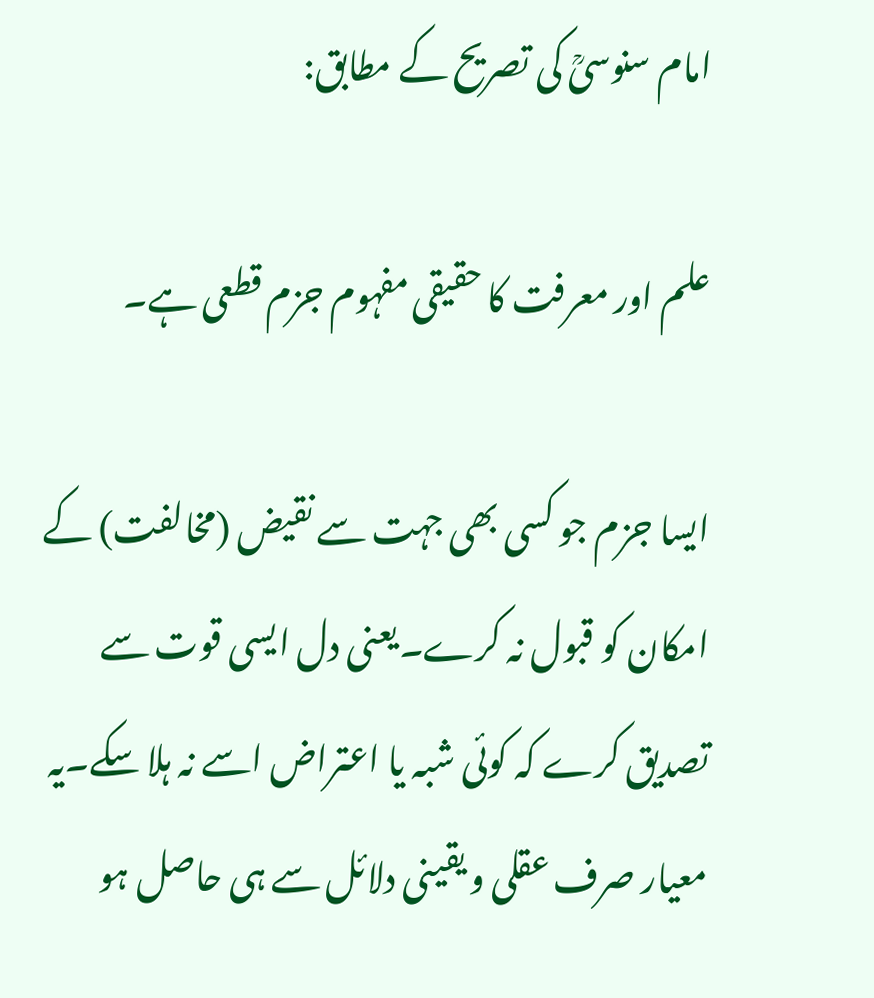امام سنوسیؒ کی تصریح کے مطابق:

علم اور معرفت کا حقیقی مفہوم جزم قطعی ہے۔

ایسا جزم جو کسی بھی جہت سے نقیض (مخالفت) کے امکان کو قبول نہ کرے۔یعنی دل ایسی قوت سے تصدیق کرے کہ کوئی شبہ یا اعتراض اسے نہ ہلا سکے۔یہ معیار صرف عقلی و یقینی دلائل سے ہی حاصل ہو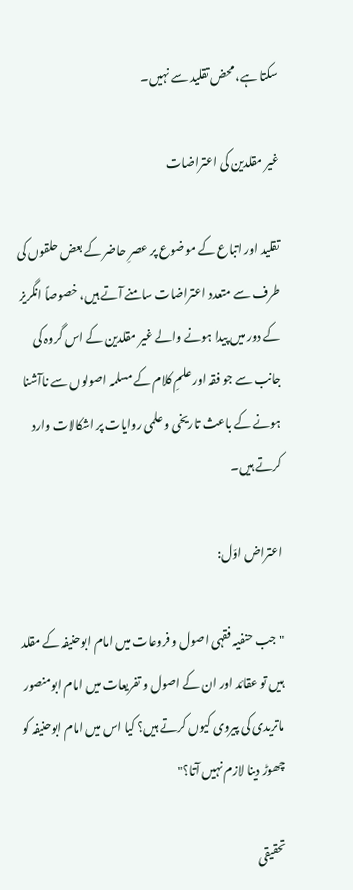سکتا ہے، محض تقلید سے نہیں۔

غیر مقلدین کی اعتراضات

تقلید اور اتباع کے موضوع پر عصرِ حاضر کے بعض حلقوں کی طرف سے متعدد اعتراضات سامنے آتے ہیں، خصوصاً انگریز کے دور میں پیدا ہونے والے غیر مقلدین کے اس گروہ کی جانب سے جو فقہ اور علمِ کلام کے مسلمہ اصولوں سے ناآشنا ہونے کے باعث تاریخی و علمی روایات پر اشکالات وارد کرتے ہیں۔

اعتراض اوّل:

"جب حنفیہ فقہی اصول و فروعات میں امام ابوحنیفہ کے مقلد ہیں تو عقائد اور ان کے اصول و تفریعات میں امام ابومنصور ماتریدی کی پیروی کیوں کرتے ہیں؟ کیا اس میں امام ابوحنیفہ کو چھوڑ دینا لازم نہیں آتا؟"

تحقیقی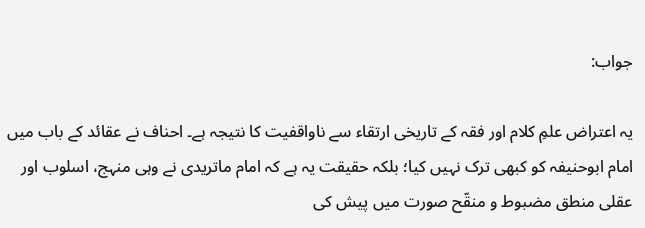جواب:

یہ اعتراض علمِ کلام اور فقہ کے تاریخی ارتقاء سے ناواقفیت کا نتیجہ ہے۔ احناف نے عقائد کے باب میں امام ابوحنیفہ کو کبھی ترک نہیں کیا؛ بلکہ حقیقت یہ ہے کہ امام ماتریدی نے وہی منہج، اسلوب اور عقلی منطق مضبوط و منقّح صورت میں پیش کی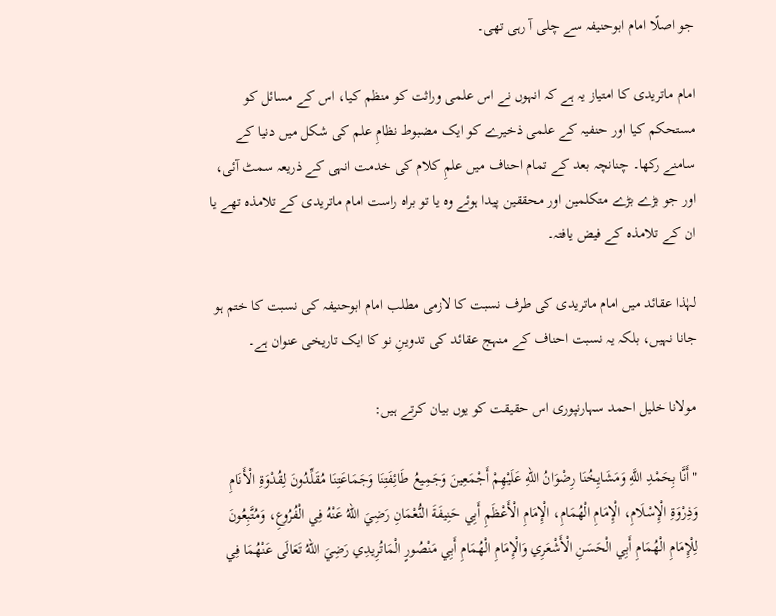جو اصلًا امام ابوحنیفہ سے چلی آ رہی تھی۔

امام ماتریدی کا امتیاز یہ ہے کہ انہوں نے اس علمی وراثت کو منظم کیا، اس کے مسائل کو مستحکم کیا اور حنفیہ کے علمی ذخیرے کو ایک مضبوط نظامِ علم کی شکل میں دنیا کے سامنے رکھا۔ چنانچہ بعد کے تمام احناف میں علمِ کلام کی خدمت انہی کے ذریعہ سمٹ آئی، اور جو بڑے بڑے متکلمین اور محققین پیدا ہوئے وہ یا تو براہ راست امام ماتریدی کے تلامذہ تھے یا ان کے تلامذہ کے فیض یافتہ۔

لہٰذا عقائد میں امام ماتریدی کی طرف نسبت کا لازمی مطلب امام ابوحنیفہ کی نسبت کا ختم ہو جانا نہیں، بلکہ یہ نسبت احناف کے منہج عقائد کی تدوینِ نو کا ایک تاریخی عنوان ہے۔

مولانا خلیل احمد سہارنپوری اس حقیقت کو یوں بیان کرتے ہیں:

"أَنَّا بِحَمْدِ اللَّهِ وَمَشَايِخُنَا رِضْوَانُ اللهِ عَلَيْهِمْ أَجْمَعِينَ وَجَمِيعُ طَائِفَتِنَا وَجَمَاعَتِنَا مُقَلِّدُونَ لِقُدْوَةِ الْأَنَامِ وَذِرْوَةِ الْإِسْلَامِ، الْإِمَامِ الْهُمَامِ، الْإِمَامِ الْأَعْظَمِ أَبِي حَنِيفَةَ النُّعْمَانِ رَضِيَ اللهُ عَنْهُ فِي الْفُرُوعِ، وَمُتَّبِعُونَ لِلْإِمَامِ الْهُمَامِ أَبِي الْحَسَنِ الْأَشْعَرِي وَالْإِمَامِ الْهُمَامِ أَبِي مَنْصُورٍ الْمَاتُرِيدِي رَضِيَ اللهُ تَعَالَى عَنْهُمَا فِي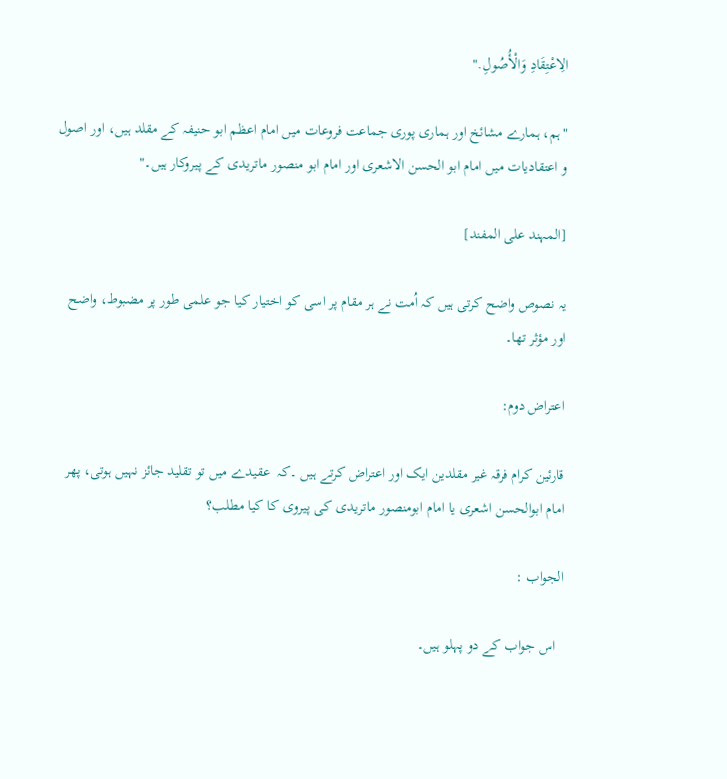الِاعْتِقَادِ وَالْأُصُولِ."

"ہم، ہمارے مشائخ اور ہماری پوری جماعت فروعات میں امام اعظم ابو حنیفہ کے مقلد ہیں، اور اصول و اعتقادیات میں امام ابو الحسن الاشعری اور امام ابو منصور ماتریدی کے پیروکار ہیں۔"

[المہند علی المفند]

یہ نصوص واضح کرتی ہیں کہ اُمت نے ہر مقام پر اسی کو اختیار کیا جو علمی طور پر مضبوط، واضح اور مؤثر تھا۔

اعتراض دوم:

قارئین کرام فرقہ غیر مقلدین ایک اور اعتراض کرتے ہیں ۔کہ  عقیدے میں تو تقلید جائز نہیں ہوتی، پھر امام ابوالحسن اشعری یا امام ابومنصور ماتریدی کی پیروی کا کیا مطلب؟

الجواب :

  اس جواب کے دو پہلو ہیں۔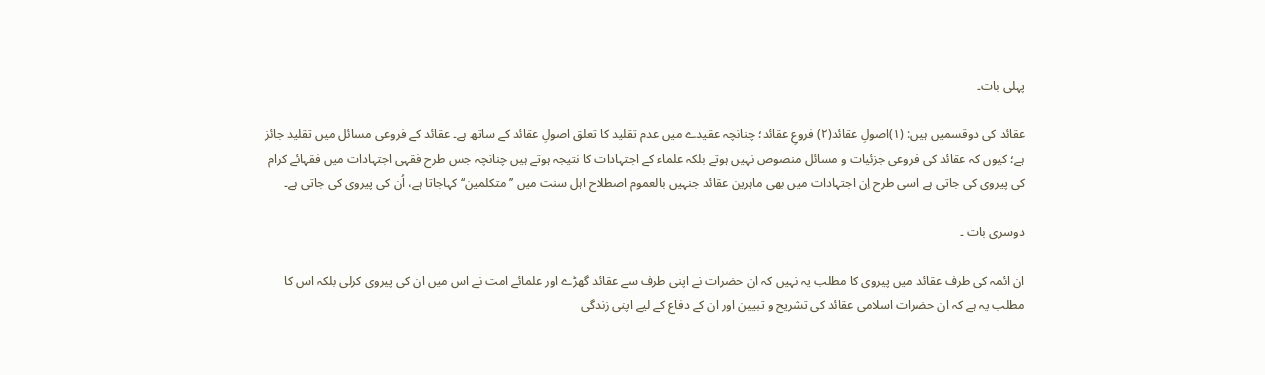پہلی بات۔

عقائد کی دوقسمیں ہیں: (۱)اصولِ عقائد(۲) فروعِ عقائد؛ چنانچہ عقیدے میں عدم تقلید کا تعلق اصولِ عقائد کے ساتھ ہے۔ عقائد کے فروعی مسائل میں تقلید جائز ہے؛ کیوں کہ عقائد کی فروعی جزئیات و مسائل منصوص نہیں ہوتے بلکہ علماء کے اجتہادات کا نتیجہ ہوتے ہیں چنانچہ جس طرح فقہی اجتہادات میں فقہائے کرام کی پیروی کی جاتی ہے اسی طرح اِن اجتہادات میں بھی ماہرین عقائد جنہیں بالعموم اصطلاح اہل سنت میں ’’متکلمین‘‘ کہاجاتا ہے، اُن کی پیروی کی جاتی ہے۔

دوسری بات ۔

ان ائمہ کی طرف عقائد میں پیروی کا مطلب یہ نہیں کہ ان حضرات نے اپنی طرف سے عقائد گھڑے اور علمائے امت نے اس میں ان کی پیروی کرلی بلکہ اس کا مطلب یہ ہے کہ ان حضرات اسلامی عقائد کی تشریح و تبیین اور ان کے دفاع کے لیے اپنی زندگی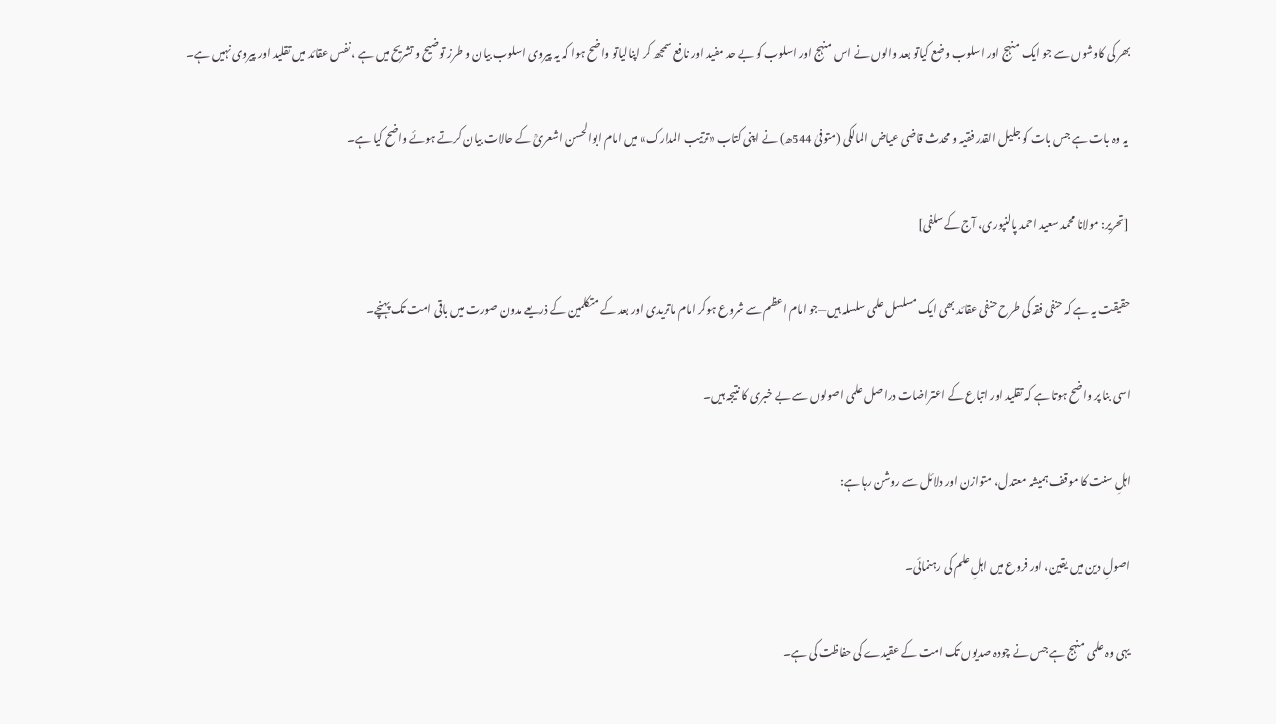بھر کی کاوشوں سے جو ایک منہج اور اسلوب وضع کیاتو بعد والوں نے اس منہج اور اسلوب کو بے حد مفید اور نافع سمجھ کر اپنالیاتو واضح ہوا کہ یہ پیروی اسلوب بیان و طرز توضیح و تشریح میں ہے ، نفس عقائد میں تقلید اور پیروی نہیں ہے۔

 یہ وہ بات ہے جس بات کو جلیل القدر فقیہ و محدث قاضی عیاض المالکی (متوفیٰ 544ھ) نے اپنی کتاب «ترتیب المدارک» میں امام ابوالحسن اشعریؒ کے حالات بیان کرتے ہوئے واضح کیا ہے۔

 [تحریر: مولانا محمد سعید احمد پالنپوری، آج کے سلفی]

حقیقت یہ ہے کہ حنفی فقہ کی طرح حنفی عقائد بھی ایک مسلسل علمی سلسلہ ہیں—جو امام اعظم سے شروع ہوکر امام ماتریدی اور بعد کے متکلمین کے ذریعے مدون صورت میں باقی امت تک پہنچے۔

اسی بنا پر واضح ہوتا ہے کہ تقلید اور اتباع کے اعتراضات دراصل علمی اصولوں سے بے خبری کا نتیجہ ہیں۔

اہلِ سنت کا موقف ہمیشہ معتدل، متوازن اور دلائل سے روشن رہا ہے:

اصولِ دین میں یقین، اور فروع میں اہلِ علم کی رہنمائی۔

یہی وہ علمی منہج ہے جس نے چودہ صدیوں تک امت کے عقیدے کی حفاظت کی ہے۔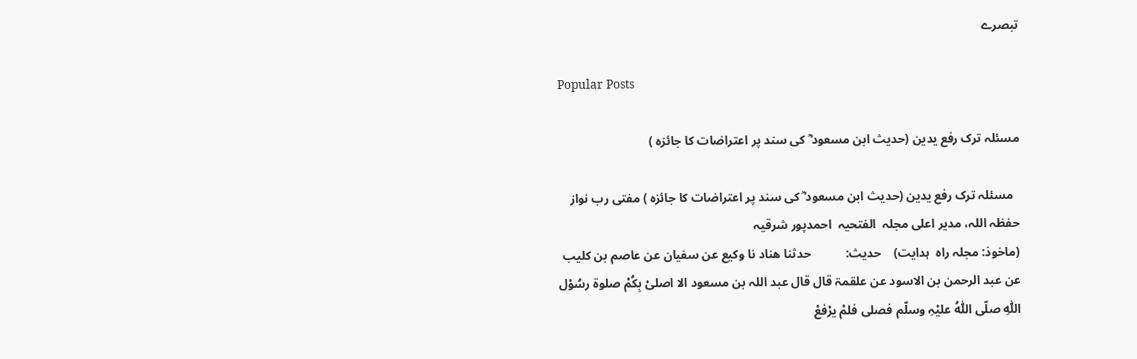تبصرے

Popular Posts

مسئلہ ترک رفع یدین (حدیث ابن مسعود ؓ کی سند پر اعتراضات کا جائزہ )

  مسئلہ ترک رفع یدین (حدیث ابن مسعود ؓ کی سند پر اعتراضات کا جائزہ ) مفتی رب نواز حفظہ اللہ، مدیر اعلی مجلہ  الفتحیہ  احمدپور شرقیہ                                                         (ماخوذ: مجلہ راہ  ہدایت)    حدیث:           حدثنا ھناد نا وکیع عن سفیان عن عاصم بن کلیب عن عبد الرحمن بن الاسود عن علقمۃ قال قال عبد اللہ بن مسعود الا اصلیْ بِکُمْ صلوۃ رسُوْل اللّٰہِ صلّی اللّٰہُ علیْہِ وسلّم فصلی فلمْ یرْفعْ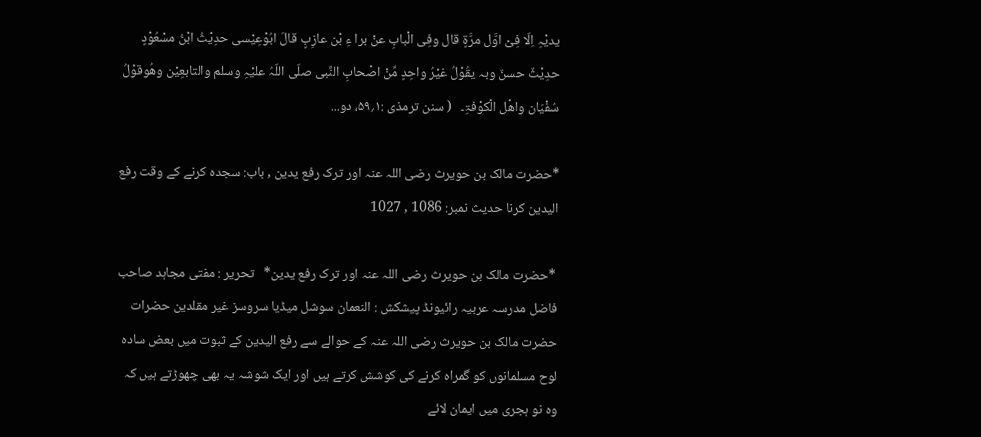یدیْہِ اِلّا فِیْ اوَّل مرَّۃٍ قال وفِی الْبابِ عنْ برا ءِ بْن عازِبٍ قالَ ابُوْعِیْسی حدِیْثُ ابْنُ مسْعُوْدٍ حدِیْثٌ حسنٌ وبہ یقُوْلُ غیْرُ واحِدٍ مِّنْ اصْحابِ النَّبی صلّی اللّہُ علیْہِ وسلم والتابعِیْن وھُوقوْلُ سُفْیَان واھْل الْکوْفۃِ۔   ( سنن ترمذی :۱؍۵۹، دو...

*حضرت مالک بن حویرث رضی اللہ عنہ اور ترک رفع یدین , باب: سجدہ کرنے کے وقت رفع الیدین کرنا حدیث نمبر: 1086 , 1027

 *حضرت مالک بن حویرث رضی اللہ عنہ اور ترک رفع یدین*   تحریر : مفتی مجاہد صاحب فاضل مدرسہ عربیہ رائیونڈ پیشکش : النعمان سوشل میڈیا سروسز غیر مقلدین حضرات حضرت مالک بن حویرث رضی اللہ عنہ کے حوالے سے رفع الیدین کے ثبوت میں بعض سادہ لوح مسلمانوں کو گمراہ کرنے کی کوشش کرتے ہیں اور ایک شوشہ یہ بھی چھوڑتے ہیں کہ وہ نو ہجری میں ایمان لائے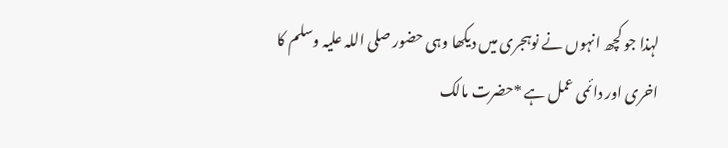لہذا جو کچھ انہوں نے نوہجری میں دیکھا وہی حضور صلی اللہ علیہ وسلم کا اخری اور دائمی عمل ہے *حضرت مالک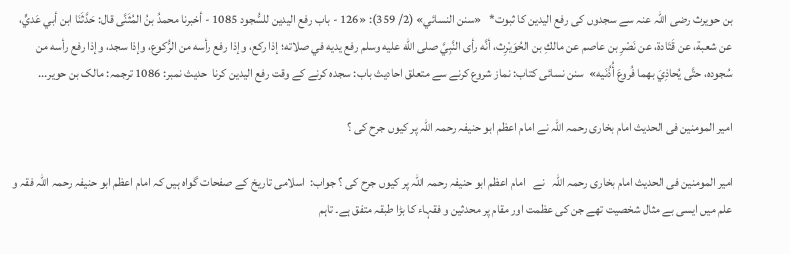بن حویرث رضی اللہ عنہ سے سجدوں کی رفع الیدین کا ثبوت*   «سنن النسائي» (2/ 359): «126 - باب رفع اليدين للسُّجود 1085 - أخبرنا محمدُ بنُ المُثَنَّى قال: حَدَّثَنَا ابن أبي عَديٍّ، عن شعبة، عن ‌قَتَادة، ‌عن ‌نَصْرِ بن عاصم عن مالكِ بن الحُوَيْرِث، أنَّه رأى النَّبِيَّ صلى الله عليه وسلم رفع يديه في صلاته؛ إذا ركع، وإذا رفع رأسه من الرُّكوع، وإذا سجد، وإذا رفع رأسه من سُجوده، حتَّى يُحاذِيَ بهما فُروعَ أُذُنَيه»  سنن نسائی کتاب: نماز شروع کرنے سے متعلق احادیث باب: سجدہ کرنے کے وقت رفع الیدین کرنا  حدیث نمبر: 1086 ترجمہ: مالک بن حویر...

امیر المومنین فی الحدیث امام بخاری رحمہ اللہ نے امام اعظم ابو حنیفہ رحمہ اللہ پر کیوں جرح کی ؟

امیر المومنین فی الحدیث امام بخاری رحمہ اللہ   نے   امام اعظم ابو حنیفہ رحمہ اللہ پر کیوں جرح کی ؟ جواب:  اسلامی تاریخ کے صفحات گواہ ہیں کہ امام اعظم ابو حنیفہ رحمہ اللہ فقہ و علم میں ایسی بے مثال شخصیت تھے جن کی عظمت اور مقام پر محدثین و فقہاء کا بڑا طبقہ متفق ہے۔ تاہم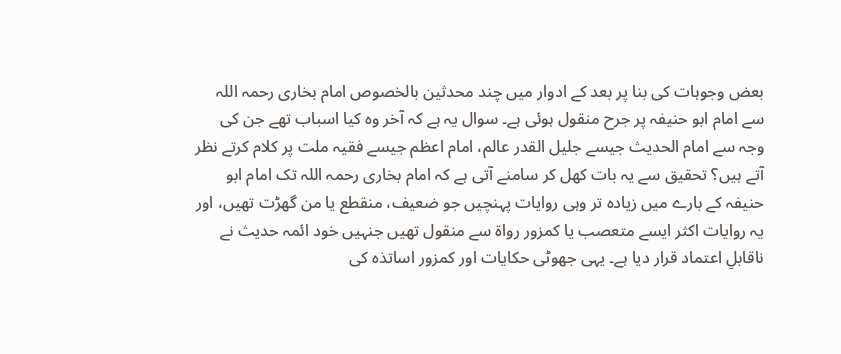بعض وجوہات کی بنا پر بعد کے ادوار میں چند محدثین بالخصوص امام بخاری رحمہ اللہ سے امام ابو حنیفہ پر جرح منقول ہوئی ہے۔ سوال یہ ہے کہ آخر وہ کیا اسباب تھے جن کی وجہ سے امام الحدیث جیسے جلیل القدر عالم، امام اعظم جیسے فقیہ ملت پر کلام کرتے نظر آتے ہیں؟ تحقیق سے یہ بات کھل کر سامنے آتی ہے کہ امام بخاری رحمہ اللہ تک امام ابو حنیفہ کے بارے میں زیادہ تر وہی روایات پہنچیں جو ضعیف، منقطع یا من گھڑت تھیں، اور یہ روایات اکثر ایسے متعصب یا کمزور رواة سے منقول تھیں جنہیں خود ائمہ حدیث نے ناقابلِ اعتماد قرار دیا ہے۔ یہی جھوٹی حکایات اور کمزور اساتذہ کی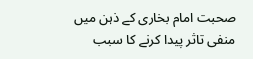صحبت امام بخاری کے ذہن میں منفی تاثر پیدا کرنے کا سبب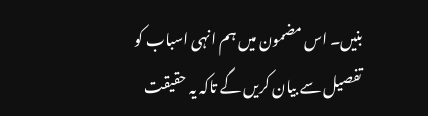بنیں۔ اس مضمون میں ہم انہی اسباب کو تفصیل سے بیان کریں گے تاکہ یہ حقیقت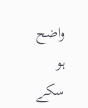واضح ہو سکے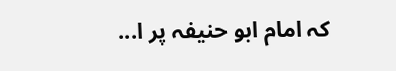کہ امام ابو حنیفہ پر ا...